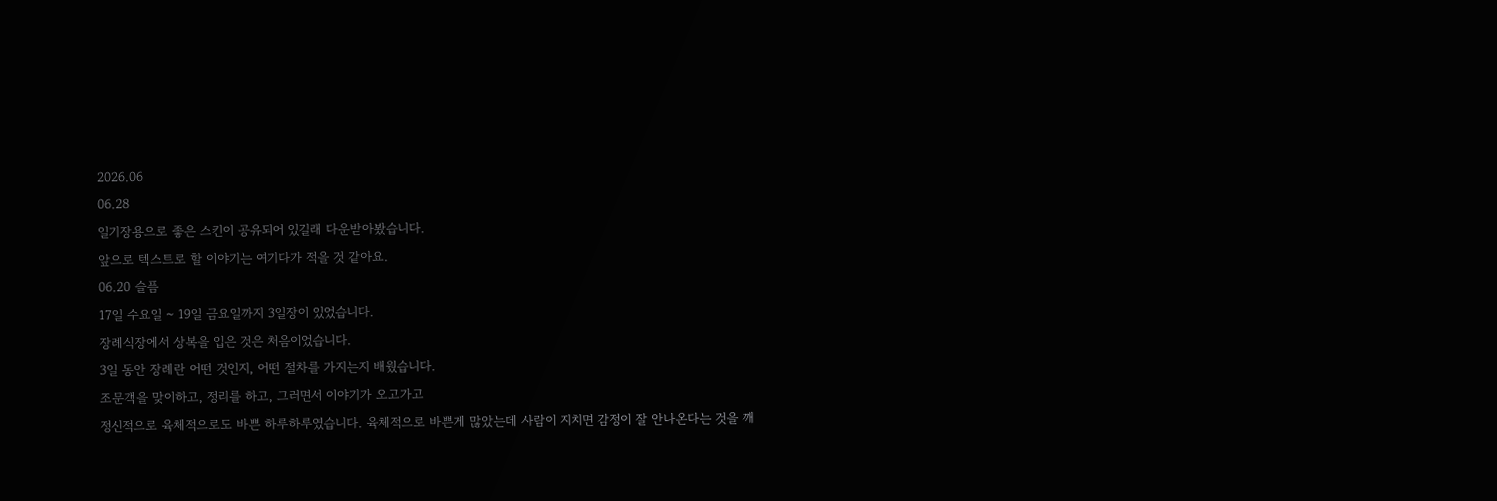2026.06
06.28
일기장용으로 좋은 스킨이 공유되어 있길래 다운받아봤습니다.
앞으로 텍스트로 할 이야기는 여기다가 적을 것 같아요.
06.20 슬픔
17일 수요일 ~ 19일 금요일까지 3일장이 있었습니다.
장례식장에서 상복을 입은 것은 처음이었습니다.
3일 동안 장례란 어떤 것인지, 어떤 절차를 가지는지 배웠습니다.
조문객을 맞이하고, 정리를 하고, 그러면서 이야기가 오고가고
정신적으로 육체적으로도 바쁜 하루하루였습니다. 육체적으로 바쁜게 많았는데 사람이 지치면 감정이 잘 안나온다는 것을 깨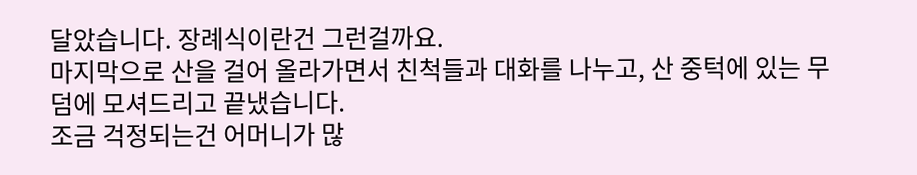달았습니다. 장례식이란건 그런걸까요.
마지막으로 산을 걸어 올라가면서 친척들과 대화를 나누고, 산 중턱에 있는 무덤에 모셔드리고 끝냈습니다.
조금 걱정되는건 어머니가 많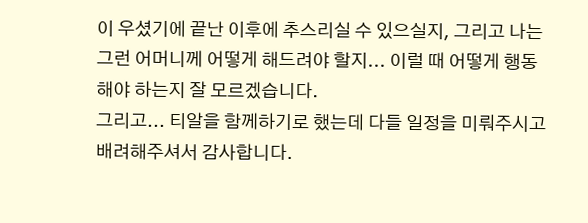이 우셨기에 끝난 이후에 추스리실 수 있으실지, 그리고 나는 그런 어머니께 어떻게 해드려야 할지... 이럴 때 어떻게 행동해야 하는지 잘 모르겠습니다.
그리고... 티알을 함께하기로 했는데 다들 일정을 미뤄주시고 배려해주셔서 감사합니다.